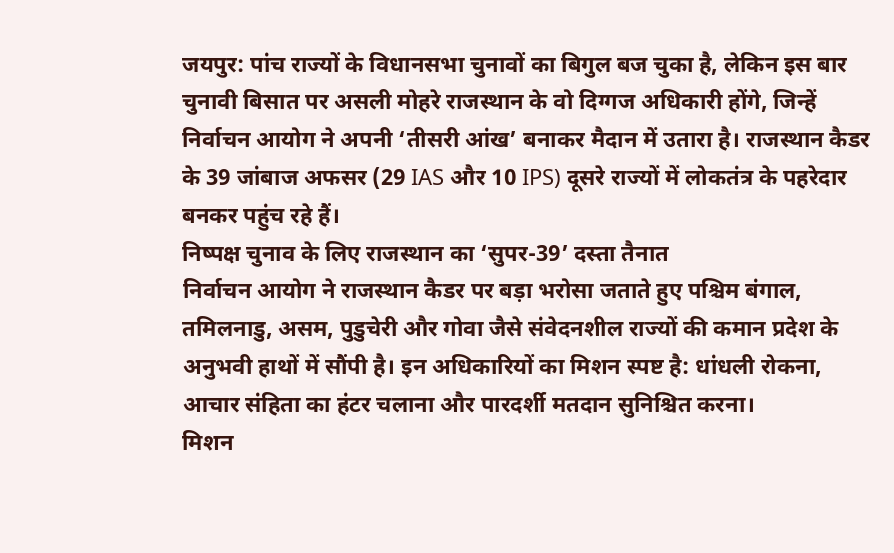जयपुर: पांच राज्यों के विधानसभा चुनावों का बिगुल बज चुका है, लेकिन इस बार चुनावी बिसात पर असली मोहरे राजस्थान के वो दिग्गज अधिकारी होंगे, जिन्हें निर्वाचन आयोग ने अपनी ‘तीसरी आंख’ बनाकर मैदान में उतारा है। राजस्थान कैडर के 39 जांबाज अफसर (29 IAS और 10 IPS) दूसरे राज्यों में लोकतंत्र के पहरेदार बनकर पहुंच रहे हैं।
निष्पक्ष चुनाव के लिए राजस्थान का ‘सुपर-39’ दस्ता तैनात
निर्वाचन आयोग ने राजस्थान कैडर पर बड़ा भरोसा जताते हुए पश्चिम बंगाल, तमिलनाडु, असम, पुडुचेरी और गोवा जैसे संवेदनशील राज्यों की कमान प्रदेश के अनुभवी हाथों में सौंपी है। इन अधिकारियों का मिशन स्पष्ट है: धांधली रोकना, आचार संहिता का हंटर चलाना और पारदर्शी मतदान सुनिश्चित करना।
मिशन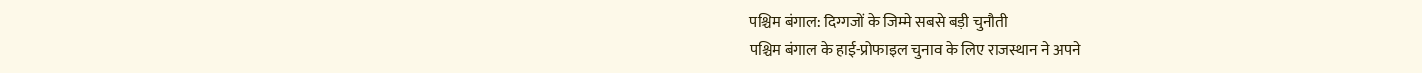पश्चिम बंगाल: दिग्गजों के जिम्मे सबसे बड़ी चुनौती
पश्चिम बंगाल के हाई-प्रोफाइल चुनाव के लिए राजस्थान ने अपने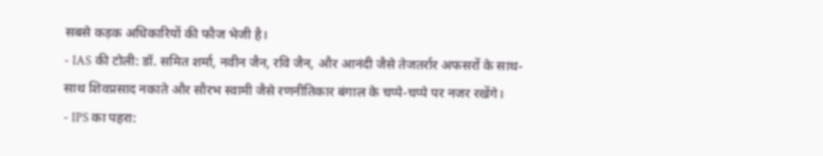सबसे कड़क अधिकारियों की फौज भेजी है।
- IAS की टोली: डॉ. समित शर्मा, नवीन जैन, रवि जैन, और आनंदी जैसे तेजतर्रार अफसरों के साथ-साथ शिवप्रसाद नकाते और सौरभ स्वामी जैसे रणनीतिकार बंगाल के चप्पे-चप्पे पर नजर रखेंगे।
- IPS का पहरा: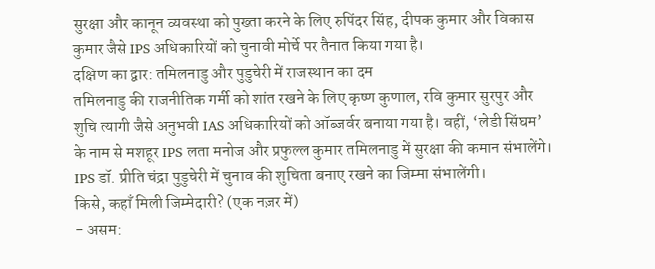सुरक्षा और कानून व्यवस्था को पुख्ता करने के लिए रुपिंदर सिंह, दीपक कुमार और विकास कुमार जैसे IPS अधिकारियों को चुनावी मोर्चे पर तैनात किया गया है।
दक्षिण का द्वार: तमिलनाडु और पुडुचेरी में राजस्थान का दम
तमिलनाडु की राजनीतिक गर्मी को शांत रखने के लिए कृष्ण कुणाल, रवि कुमार सुरपुर और शुचि त्यागी जैसे अनुभवी IAS अधिकारियों को ऑब्जर्वर बनाया गया है। वहीं, ‘लेडी सिंघम’ के नाम से मशहूर IPS लता मनोज और प्रफुल्ल कुमार तमिलनाडु में सुरक्षा की कमान संभालेंगे। IPS डॉ. प्रीति चंद्रा पुडुचेरी में चुनाव की शुचिता बनाए रखने का जिम्मा संभालेंगी।
किसे, कहाँ मिली जिम्मेदारी? (एक नज़र में)
- असम: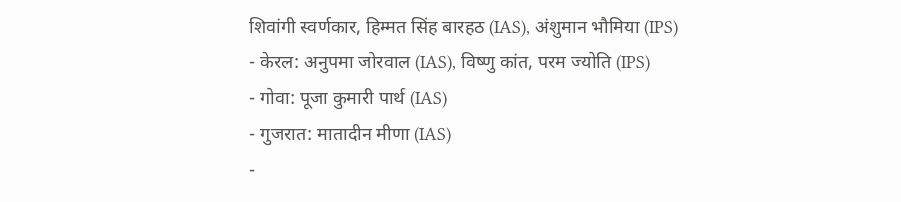शिवांगी स्वर्णकार, हिम्मत सिंह बारहठ (IAS), अंशुमान भौमिया (IPS)
- केरल: अनुपमा जोरवाल (IAS), विष्णु कांत, परम ज्योति (IPS)
- गोवा: पूजा कुमारी पार्थ (IAS)
- गुजरात: मातादीन मीणा (IAS)
-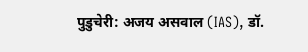पुडुचेरी: अजय असवाल (IAS), डॉ.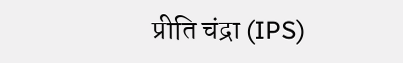प्रीति चंद्रा (IPS)